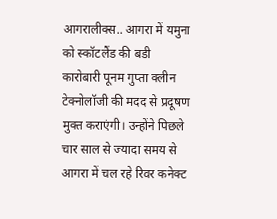आगरालीक्स.. आगरा में यमुना को स्कॉटलैंड की बडी कारोबारी पूनम गुप्ता क्लीन टेक्नोलॉजी की मदद से प्रदूषण मुक्त कराएंगी। उन्होंने पिछले चार साल से ज्यादा समय से आगरा में चल रहे रिवर कनेक्ट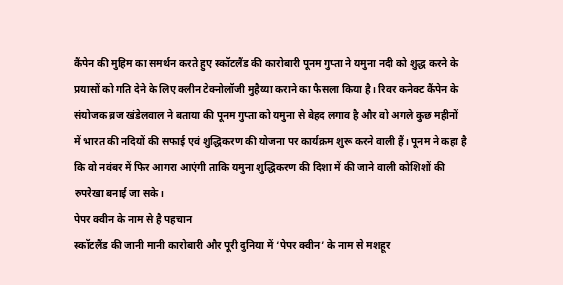कैंपेन की मुहिम का समर्थन करते हुए स्कॉटलैंड की कारोबारी पूनम गुप्ता ने यमुना नदी को शुद्ध करने के प्रयासों को गति देने के लिए क्लीन टेक्नोलॉजी मुहैय्या कराने का फैसला किया है। रिवर कनेक्ट कैंपेन के संयोजक ब्रज खंडेलवाल ने बताया की पूनम गुप्ता को यमुना से बेहद लगाव है और वो अगले कुछ महीनों में भारत की नदियों की सफाई एवं शुद्धिकरण की योजना पर कार्यक्रम शुरू करने वाली हैं। पूनम ने कहा है कि वो नवंबर में फिर आगरा आएंगी ताकि यमुना शुद्धिकरण की दिशा में की जाने वाली कोशिशों की रुपरेखा बनाई जा सके।
पेपर क्वीन के नाम से है पहचान
स्कॉटलैंड की जानी मानी कारोबारी और पूरी दुनिया में ‘पेपर क्वीन’ के नाम से मशहूर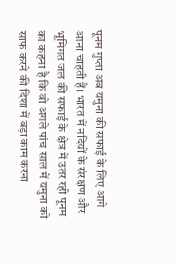पूनम गुप्ता अब यमुना की सफाई के लिए आगे आना चाहती हैं। भारत में नदियों के संरक्षण और भूमिगत जल की सफाई के क्षेत्र में उतर रही पूनम का कहना है कि वो अगले पांच साल में यमुना को साफ करने की दिशा में बड़ा काम करना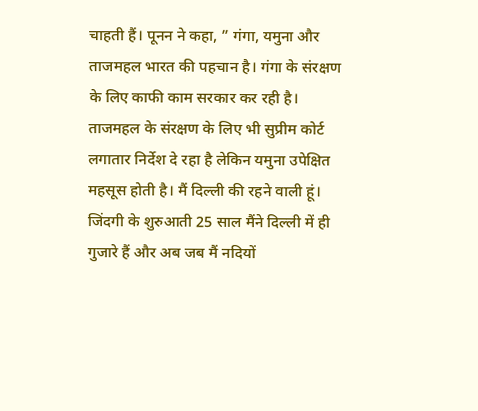चाहती हैं। पूनन ने कहा, ” गंगा, यमुना और ताजमहल भारत की पहचान है। गंगा के संरक्षण के लिए काफी काम सरकार कर रही है। ताजमहल के संरक्षण के लिए भी सुप्रीम कोर्ट लगातार निर्देश दे रहा है लेकिन यमुना उपेक्षित महसूस होती है। मैं दिल्ली की रहने वाली हूं। जिंदगी के शुरुआती 25 साल मैंने दिल्ली में ही गुजारे हैं और अब जब मैं नदियों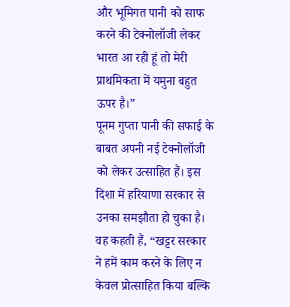और भूमिगत पानी को साफ करने की टेक्नोलॉजी लेकर भारत आ रही हूं तो मेरी प्राथमिकता में यमुना बहुत ऊपर है।”
पूनम गुप्ता पानी की सफाई के बाबत अपनी नई टेक्नोलॉजी को लेकर उत्साहित हैं। इस दिशा में हरियाणा सरकार से उनका समझौता हो चुका है। वह कहती हैं, “खट्टर सरकार ने हमें काम करने के लिए न केवल प्रोत्साहित किया बल्कि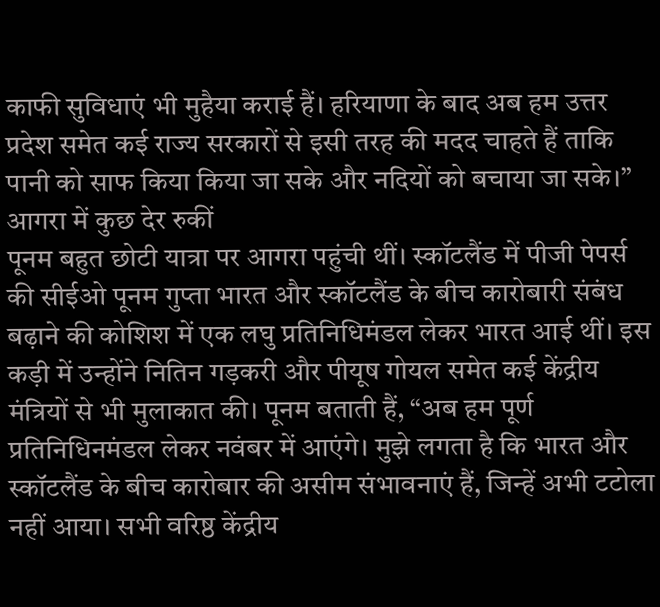काफी सुविधाएं भी मुहैया कराई हैं। हरियाणा के बाद अब हम उत्तर प्रदेश समेत कई राज्य सरकारों से इसी तरह की मदद चाहते हैं ताकि पानी को साफ किया किया जा सके और नदियों को बचाया जा सके।”
आगरा में कुछ देर रुकीं
पूनम बहुत छोटी यात्रा पर आगरा पहुंची थीं। स्कॉटलैंड में पीजी पेपर्स की सीईओ पूनम गुप्ता भारत और स्कॉटलैंड के बीच कारोबारी संबंध बढ़ाने की कोशिश में एक लघु प्रतिनिधिमंडल लेकर भारत आई थीं। इस कड़ी में उन्होंने नितिन गड़करी और पीयूष गोयल समेत कई केंद्रीय मंत्रियों से भी मुलाकात की। पूनम बताती हैं, “अब हम पूर्ण प्रतिनिधिनमंडल लेकर नवंबर में आएंगे। मुझे लगता है कि भारत और स्कॉटलैंड के बीच कारोबार की असीम संभावनाएं हैं, जिन्हें अभी टटोला नहीं आया। सभी वरिष्ठ केंद्रीय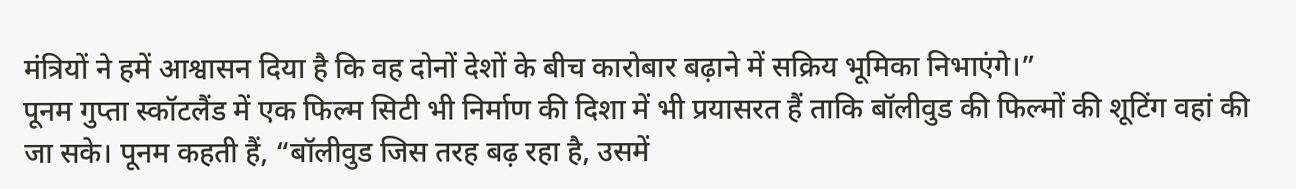मंत्रियों ने हमें आश्वासन दिया है कि वह दोनों देशों के बीच कारोबार बढ़ाने में सक्रिय भूमिका निभाएंगे।”
पूनम गुप्ता स्कॉटलैंड में एक फिल्म सिटी भी निर्माण की दिशा में भी प्रयासरत हैं ताकि बॉलीवुड की फिल्मों की शूटिंग वहां की जा सके। पूनम कहती हैं, “बॉलीवुड जिस तरह बढ़ रहा है, उसमें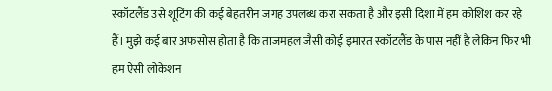स्कॉटलैंड उसे शूटिंग की कई बेहतरीन जगह उपलब्ध करा सकता है और इसी दिशा में हम कोशिश कर रहे हैं। मुझे कई बार अफसोस होता है कि ताजमहल जैसी कोई इमारत स्कॉटलैंड के पास नहीं है लेकिन फिर भी हम ऐसी लोकेशन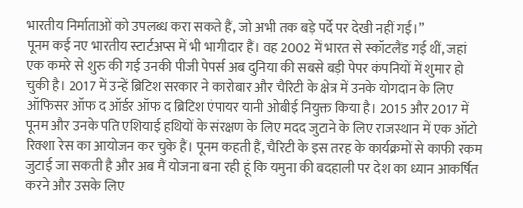भारतीय निर्माताओं को उपलब्ध करा सकते हैं, जो अभी तक बड़े पर्दे पर देखी नहीं गईं।”
पूनम कई नए भारतीय स्टार्टअप्स में भी भागीदार हैं। वह 2002 में भारत से स्कॉटलैंड गई थीं, जहां एक कमरे से शुरु की गई उनकी पीजी पेपर्स अब दुनिया की सबसे बड़ी पेपर कंपनियों में शुमार हो चुकी है। 2017 में उन्हें ब्रिटिश सरकार ने कारोबार और चैरिटी के क्षेत्र में उनके योगदान के लिए ऑफिसर ऑफ द ऑर्डर ऑफ द ब्रिटिश एंपायर यानी ओबीई नियुक्त किया है। 2015 और 2017 में पूनम और उनके पति एशियाई हथियों के संरक्षण के लिए मदद जुटाने के लिए राजस्थान में एक ऑटो रिक्शा रेस का आयोजन कर चुके हैं। पूनम कहती हैं, चैरिटी के इस तरह के कार्यक्रमों से काफी रकम जुटाई जा सकती है और अब मैं योजना बना रही हूं कि यमुना की बदहाली पर देश का ध्यान आकर्षित करने और उसके लिए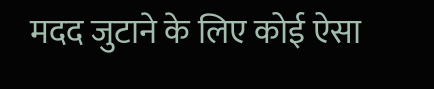मदद जुटाने के लिए कोई ऐसा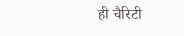ही चैरिटी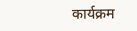कार्यक्रम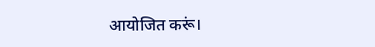आयोजित करूं।